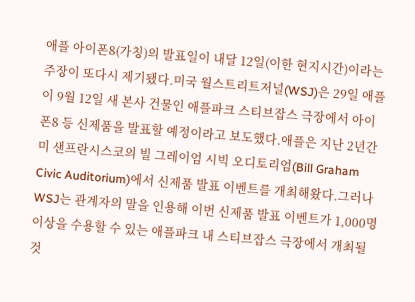애플 아이폰8(가칭)의 발표일이 내달 12일(이한 현지시간)이라는 주장이 또다시 제기됐다.미국 월스트리트저널(WSJ)은 29일 애플이 9월 12일 새 본사 건물인 애플파크 스티브잡스 극장에서 아이폰8 등 신제품을 발표할 예정이라고 보도했다.애플은 지난 2년간 미 샌프란시스코의 빌 그레이엄 시빅 오디토리엄(Bill Graham Civic Auditorium)에서 신제품 발표 이벤트를 개최해왔다.그러나 WSJ는 관계자의 말을 인용해 이번 신제품 발표 이벤트가 1,000명 이상을 수용할 수 있는 애플파크 내 스티브잡스 극장에서 개최될 것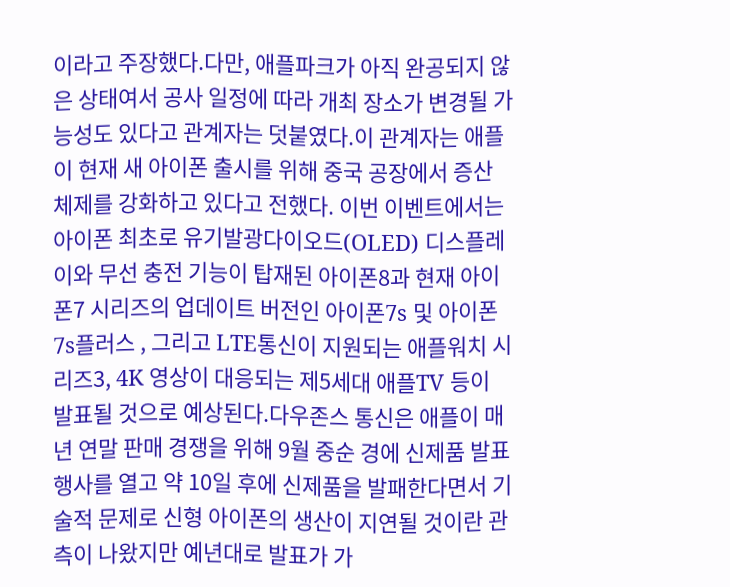이라고 주장했다.다만, 애플파크가 아직 완공되지 않은 상태여서 공사 일정에 따라 개최 장소가 변경될 가능성도 있다고 관계자는 덧붙였다.이 관계자는 애플이 현재 새 아이폰 출시를 위해 중국 공장에서 증산 체제를 강화하고 있다고 전했다. 이번 이벤트에서는 아이폰 최초로 유기발광다이오드(OLED) 디스플레이와 무선 충전 기능이 탑재된 아이폰8과 현재 아이폰7 시리즈의 업데이트 버전인 아이폰7s 및 아이폰7s플러스 , 그리고 LTE통신이 지원되는 애플워치 시리즈3, 4K 영상이 대응되는 제5세대 애플TV 등이 발표될 것으로 예상된다.다우존스 통신은 애플이 매년 연말 판매 경쟁을 위해 9월 중순 경에 신제품 발표 행사를 열고 약 10일 후에 신제품을 발패한다면서 기술적 문제로 신형 아이폰의 생산이 지연될 것이란 관측이 나왔지만 예년대로 발표가 가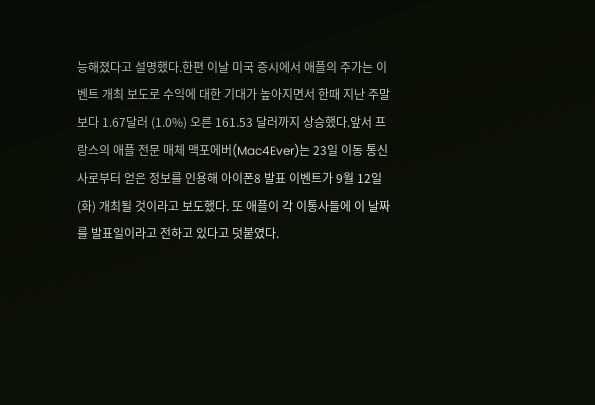능해졌다고 설명했다.한편 이날 미국 증시에서 애플의 주가는 이벤트 개최 보도로 수익에 대한 기대가 높아지면서 한때 지난 주말보다 1.67달러 (1.0%) 오른 161.53 달러까지 상승했다.앞서 프랑스의 애플 전문 매체 맥포에버(Mac4Ever)는 23일 이동 통신사로부터 얻은 정보를 인용해 아이폰8 발표 이벤트가 9월 12일(화) 개최될 것이라고 보도했다. 또 애플이 각 이통사들에 이 날짜를 발표일이라고 전하고 있다고 덧붙였다.